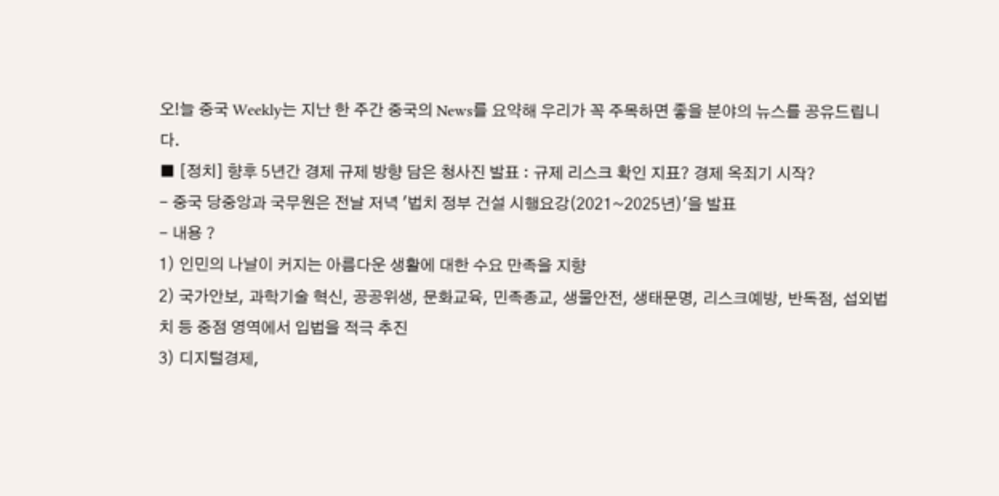오!늘 중국 Weekly는 지난 한 주간 중국의 News를 요약해 우리가 꼭 주목하면 좋을 분야의 뉴스를 공유드립니다.
■ [정치] 향후 5년간 경제 규제 방향 담은 청사진 발표 : 규제 리스크 확인 지표? 경제 옥죄기 시작?
- 중국 당중앙과 국무원은 전날 저녁 '법치 정부 건설 시행요강(2021~2025년)'을 발표
- 내용 ?
1) 인민의 나날이 커지는 아름다운 생활에 대한 수요 만족을 지향
2) 국가안보, 과학기술 혁신, 공공위생, 문화교육, 민족종교, 생물안전, 생태문명, 리스크예방, 반독점, 섭외법치 등 중점 영역에서 입법을 적극 추진
3) 디지털경제,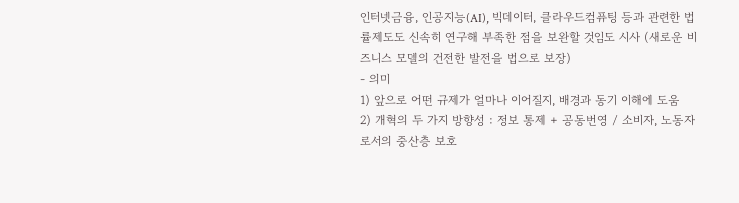인터넷금융, 인공지능(AI), 빅데이터, 클라우드컴퓨팅 등과 관련한 법률제도도 신속히 연구해 부족한 점을 보완할 것임도 시사 (새로운 비즈니스 모델의 건전한 발전을 법으로 보장)
- 의미
1) 앞으로 어떤 규제가 얼마나 이어질지, 배경과 동기 이해에 도움
2) 개혁의 두 가지 방향성 : 정보 통제 + 공동번영 / 소비자, 노동자로서의 중산층 보호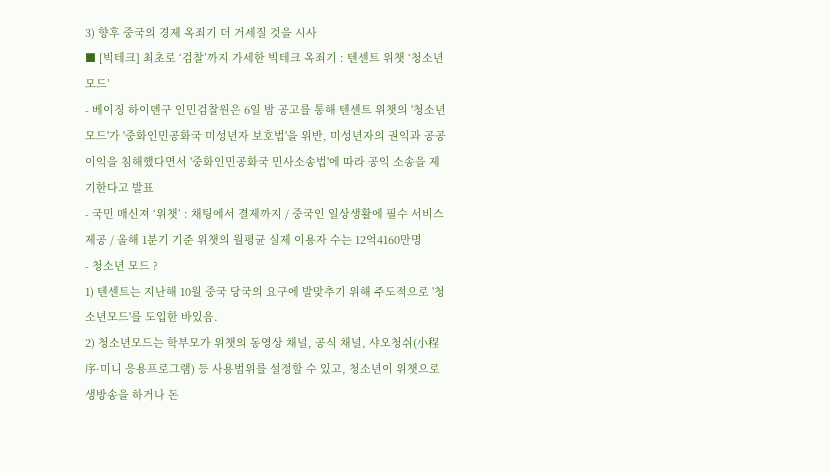3) 향후 중국의 경제 옥죄기 더 거세질 것을 시사
■ [빅테크] 최초로 ‘검찰’까지 가세한 빅테크 옥죄기 : 텐센트 위챗 ‘청소년 모드’
- 베이징 하이뎬구 인민검찰원은 6일 밤 공고를 통해 텐센트 위챗의 '청소년모드'가 '중화인민공화국 미성년자 보호법'을 위반, 미성년자의 권익과 공공이익을 침해했다면서 '중화인민공화국 민사소송법'에 따라 공익 소송을 제기한다고 발표
- 국민 매신져 ‘위챗’ : 채팅에서 결제까지 / 중국인 일상생활에 필수 서비스 제공 / 올해 1분기 기준 위챗의 월평균 실제 이용자 수는 12억4160만명
- 청소년 모드 ?
1) 텐센트는 지난해 10월 중국 당국의 요구에 발맞추기 위해 주도적으로 '청소년모드'를 도입한 바있음.
2) 청소년모드는 학부모가 위챗의 동영상 채널, 공식 채널, 샤오청쉬(小程序·미니 응용프로그램) 등 사용범위를 설정할 수 있고, 청소년이 위챗으로 생방송을 하거나 돈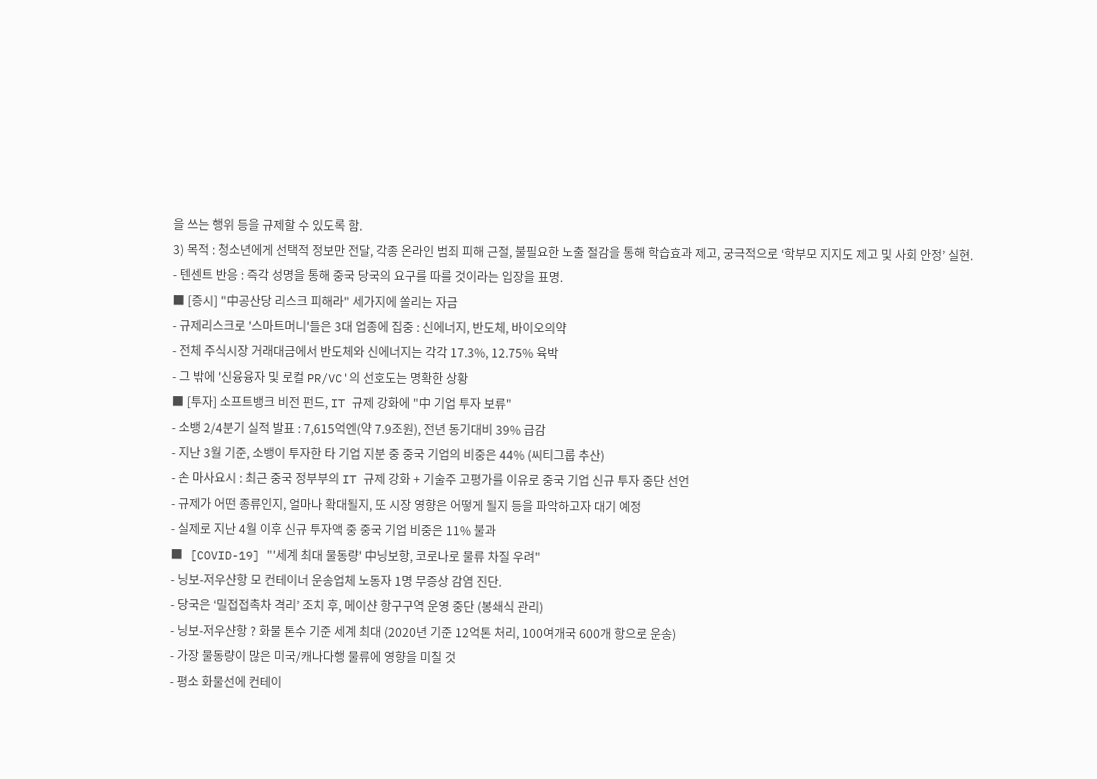을 쓰는 행위 등을 규제할 수 있도록 함.
3) 목적 : 청소년에게 선택적 정보만 전달, 각종 온라인 범죄 피해 근절, 불필요한 노출 절감을 통해 학습효과 제고, 궁극적으로 ‘학부모 지지도 제고 및 사회 안정’ 실현.
- 텐센트 반응 : 즉각 성명을 통해 중국 당국의 요구를 따를 것이라는 입장을 표명.
■ [증시] "中공산당 리스크 피해라" 세가지에 쏠리는 자금
- 규제리스크로 '스마트머니'들은 3대 업종에 집중 : 신에너지, 반도체, 바이오의약
- 전체 주식시장 거래대금에서 반도체와 신에너지는 각각 17.3%, 12.75% 육박
- 그 밖에 '신융융자 및 로컬 PR/VC'의 선호도는 명확한 상황
■ [투자] 소프트뱅크 비전 펀드, IT 규제 강화에 "中 기업 투자 보류"
- 소뱅 2/4분기 실적 발표 : 7,615억엔(약 7.9조원), 전년 동기대비 39% 급감
- 지난 3월 기준, 소뱅이 투자한 타 기업 지분 중 중국 기업의 비중은 44% (씨티그룹 추산)
- 손 마사요시 : 최근 중국 정부부의 IT 규제 강화 + 기술주 고평가를 이유로 중국 기업 신규 투자 중단 선언
- 규제가 어떤 종류인지, 얼마나 확대될지, 또 시장 영향은 어떻게 될지 등을 파악하고자 대기 예정
- 실제로 지난 4월 이후 신규 투자액 중 중국 기업 비중은 11% 불과
■ [COVID-19] "'세계 최대 물동량' 中닝보항, 코로나로 물류 차질 우려"
- 닝보-저우샨항 모 컨테이너 운송업체 노동자 1명 무증상 감염 진단.
- 당국은 ‘밀접접촉차 격리’ 조치 후, 메이샨 항구구역 운영 중단 (봉쇄식 관리)
- 닝보-저우샨항 ? 화물 톤수 기준 세계 최대 (2020년 기준 12억톤 처리, 100여개국 600개 항으로 운송)
- 가장 물동량이 많은 미국/캐나다행 물류에 영향을 미칠 것
- 평소 화물선에 컨테이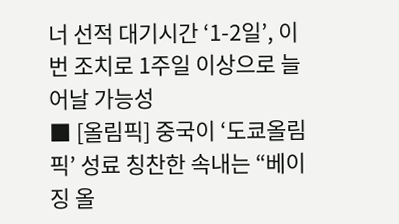너 선적 대기시간 ‘1-2일’, 이번 조치로 1주일 이상으로 늘어날 가능성
■ [올림픽] 중국이 ‘도쿄올림픽’ 성료 칭찬한 속내는 “베이징 올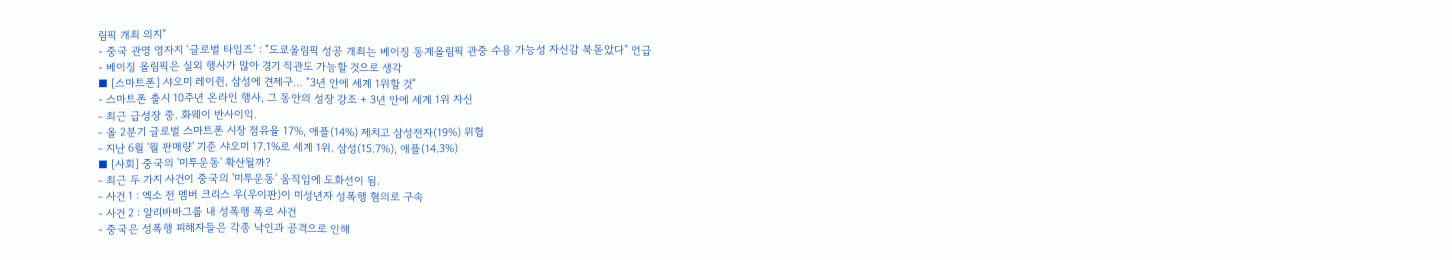림픽 개최 의지”
- 중국 관영 영자지 ‘글로벌 타임즈’ : “도쿄올림픽 성공 개최는 베이징 동계올림픽 관중 수용 가능성 자신감 북돋았다” 언급
- 베이징 올림픽은 실외 행사가 많아 경기 직관도 가능할 것으로 생각
■ [스마트폰] 샤오미 레이쥔, 삼성에 견제구… "3년 안에 세계 1위할 것"
- 스마트폰 출시 10주년 온라인 행사, 그 동안의 성장 강조 + 3년 안에 세계 1위 자신
- 최근 급성장 중. 화웨이 반사이익.
- 올 2분기 글로벌 스마트폰 시장 점유율 17%, 애플(14%) 제치고 삼성전자(19%) 위협
- 지난 6월 '월 판매량' 기준 샤오미 17.1%로 세계 1위. 삼성(15.7%), 애플(14.3%)
■ [사회] 중국의 '미투운동' 확산될까?
- 최근 두 가지 사건이 중국의 '미투운동' 움직임에 도화선이 됨.
- 사건 1 : 엑소 전 멤버 크리스 우(우이판)이 미성년자 성폭행 혐의로 구속
- 사건 2 : 알리바바그룹 내 성폭행 폭로 사건
- 중국은 성폭행 피해자들은 각종 낙인과 공격으로 인해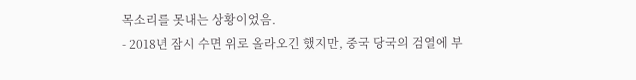목소리를 못내는 상황이었음.
- 2018년 잠시 수면 위로 올라오긴 했지만, 중국 당국의 검열에 부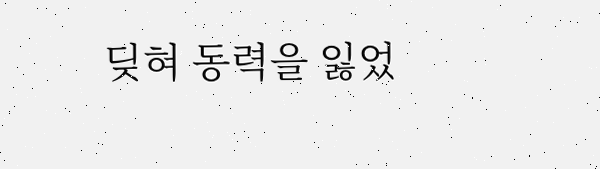딪혀 동력을 잃었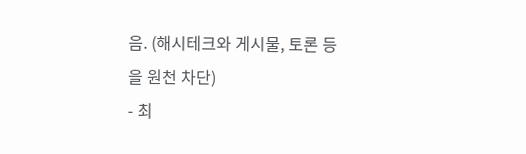음. (해시테크와 게시물, 토론 등을 원천 차단)
- 최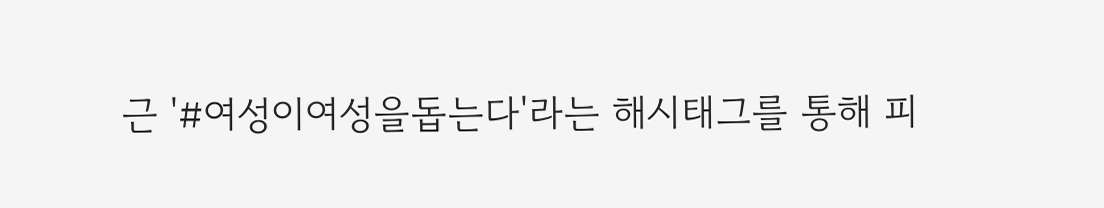근 '#여성이여성을돕는다'라는 해시태그를 통해 피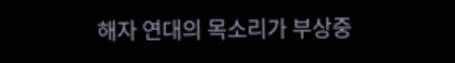해자 연대의 목소리가 부상중